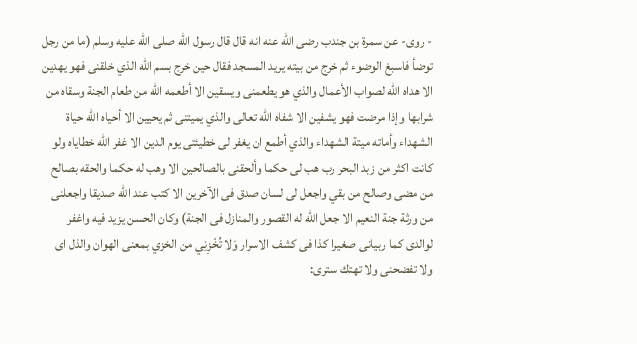- روى- عن سمرة بن جندب رضى الله عنه انه قال قال رسول الله صلى الله عليه وسلم (ما من رجل توضأ فاسبغ الوضوء ثم خرج من بيته يريد المسجد فقال حين خرج بسم الله الذي خلقنى فهو يهدين الا هداه الله لصواب الأعمال والذي هو يطعمنى ويسقين الا أطعمه الله من طعام الجنة وسقاه من شرابها وإذا مرضت فهو يشفين الا شفاه الله تعالى والذي يميتنى ثم يحيين الا أحياه الله حياة الشهداء وأماته ميتة الشهداء والذي أطمع ان يغفر لى خطيئتى يوم الدين الا غفر الله خطاياه ولو كانت اكثر من زبد البحر رب هب لى حكما وألحقنى بالصالحين الا وهب له حكما والحقه بصالح من مضى وصالح من بقي واجعل لى لسان صدق فى الآخرين الا كتب عند الله صديقا واجعلنى من ورثة جنة النعيم الا جعل الله له القصور والمنازل فى الجنة) وكان الحسن يزيد فيه واغفر لوالدى كما ربيانى صغيرا كذا فى كشف الاسرار وَلا تُخْزِنِي من الخزي بمعنى الهوان والذل اى ولا تفضحنى ولا تهتك سترى: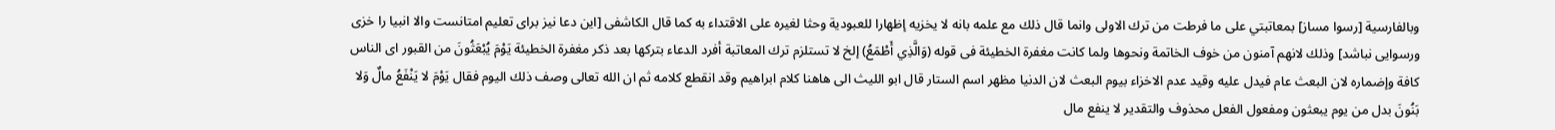وبالفارسية [رسوا مساز] بمعاتبتي على ما فرطت من ترك الاولى وانما قال ذلك مع علمه بانه لا يخزيه إظهارا للعبودية وحثا لغيره على الاقتداء به كما قال الكاشفى [اين دعا نيز براى تعليم امتانست والا انبيا را خزى ورسوايى نباشد] وذلك لانهم آمنون من خوف الخاتمة ونحوها ولما كانت مغفرة الخطيئة فى قوله (وَالَّذِي أَطْمَعُ) إلخ لا تستلزم ترك المعاتبة أفرد الدعاء بتركها بعد ذكر مغفرة الخطيئة يَوْمَ يُبْعَثُونَ من القبور اى الناس كافة وإضماره لان البعث عام فيدل عليه وقيد عدم الاخزاء بيوم البعث لان الدنيا مظهر اسم الستار قال ابو الليث الى هاهنا كلام ابراهيم وقد انقطع كلامه ثم ان الله تعالى وصف ذلك اليوم فقال يَوْمَ لا يَنْفَعُ مالٌ وَلا بَنُونَ بدل من يوم يبعثون ومفعول الفعل محذوف والتقدير لا ينفع مال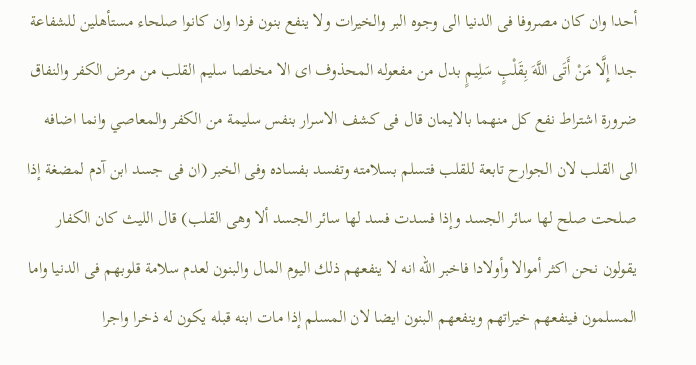أحدا وان كان مصروفا فى الدنيا الى وجوه البر والخيرات ولا ينفع بنون فردا وان كانوا صلحاء مستأهلين للشفاعة جدا إِلَّا مَنْ أَتَى اللَّهَ بِقَلْبٍ سَلِيمٍ بدل من مفعوله المحذوف اى الا مخلصا سليم القلب من مرض الكفر والنفاق ضرورة اشتراط نفع كل منهما بالايمان قال فى كشف الاسرار بنفس سليمة من الكفر والمعاصي وانما اضافه الى القلب لان الجوارح تابعة للقلب فتسلم بسلامته وتفسد بفساده وفى الخبر (ان فى جسد ابن آدم لمضغة إذا صلحت صلح لها سائر الجسد وإذا فسدت فسد لها سائر الجسد ألا وهى القلب) قال الليث كان الكفار يقولون نحن اكثر أموالا وأولادا فاخبر الله انه لا ينفعهم ذلك اليوم المال والبنون لعدم سلامة قلوبهم فى الدنيا واما المسلمون فينفعهم خيراتهم وينفعهم البنون ايضا لان المسلم إذا مات ابنه قبله يكون له ذخرا واجرا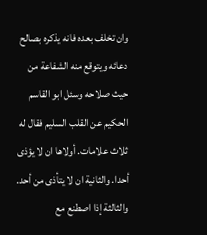وان تخلف بعده فانه يذكره بصالح دعائه ويتوقع منه الشفاعة من حيث صلاحه وسئل ابو القاسم الحكيم عن القلب السليم فقال له ثلاث علامات. أولاها ان لا يؤذى أحدا. والثانية ان لا يتأذى من أحد. والثالثة إذا اصطنع مع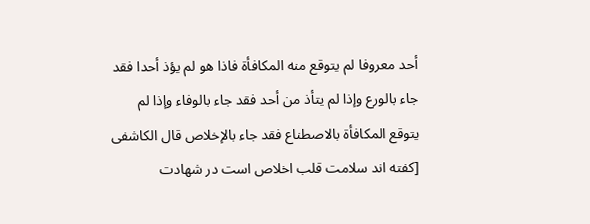أحد معروفا لم يتوقع منه المكافأة فاذا هو لم يؤذ أحدا فقد جاء بالورع وإذا لم يتأذ من أحد فقد جاء بالوفاء وإذا لم يتوقع المكافأة بالاصطناع فقد جاء بالإخلاص قال الكاشفى [كفته اند سلامت قلب اخلاص است در شهادت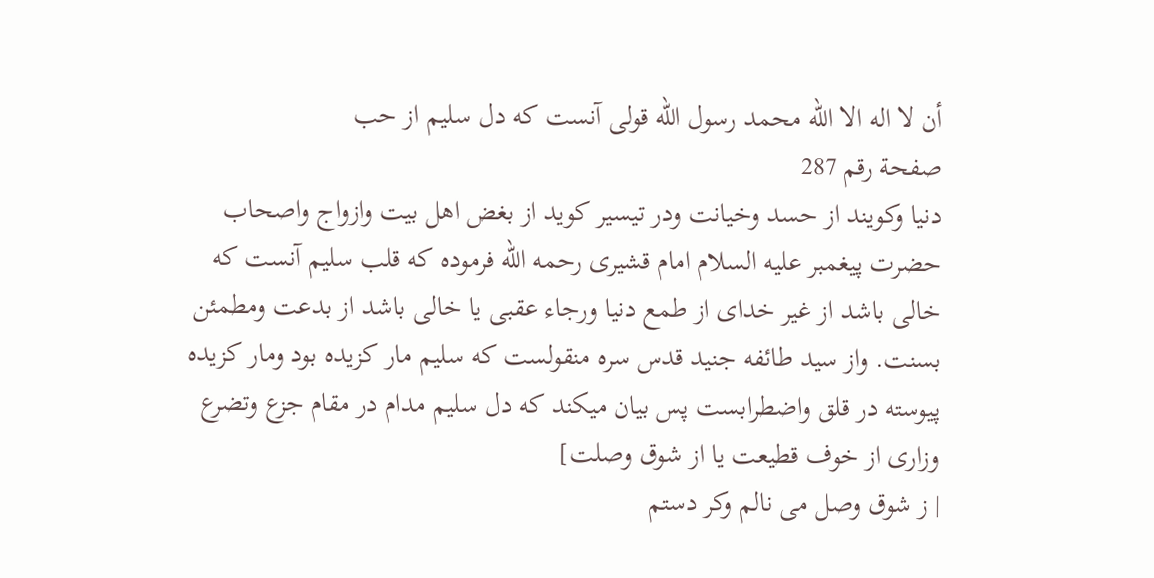أن لا اله الا الله محمد رسول الله قولى آنست كه دل سليم از حب
صفحة رقم 287
دنيا وكويند از حسد وخيانت ودر تيسير كويد از بغض اهل بيت وازواج واصحاب حضرت پيغمبر عليه السلام امام قشيرى رحمه الله فرموده كه قلب سليم آنست كه خالى باشد از غير خداى از طمع دنيا ورجاء عقبى يا خالى باشد از بدعت ومطمئن بسنت. واز سيد طائفه جنيد قدس سره منقولست كه سليم مار كزيده بود ومار كزيده پيوسته در قلق واضطرابست پس بيان ميكند كه دل سليم مدام در مقام جزع وتضرع وزارى از خوف قطيعت يا از شوق وصلت]
| ز شوق وصل مى نالم وكر دستم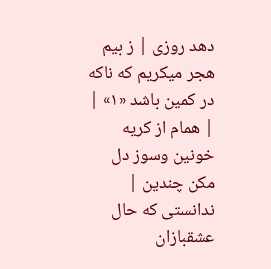دهد روزى | ز بيم هجر ميكريم كه ناكه در كمين باشد «١» |
| همام از كريه خونين وسوز دل مكن چندين | ندانستى كه حال عشقبازان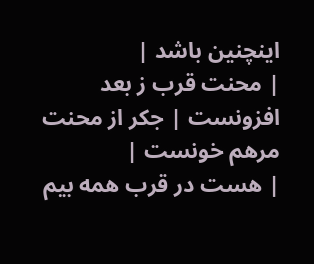اينچنين باشد |
| محنت قرب ز بعد افزونست | جكر از محنت مرهم خونست |
| هست در قرب همه بيم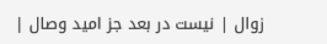زوال | نيست در بعد جز اميد وصال |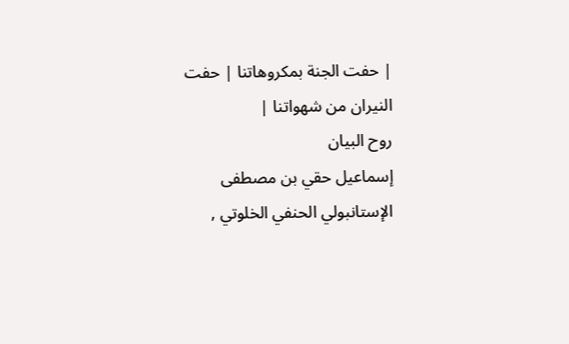| حفت الجنة بمكروهاتنا | حفت النيران من شهواتنا |
روح البيان
إسماعيل حقي بن مصطفى الإستانبولي الحنفي الخلوتي ,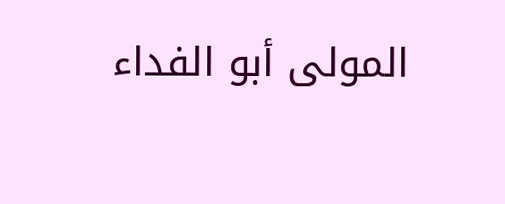المولى أبو الفداء